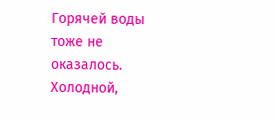Горячей воды тоже не оказалось. Холодной,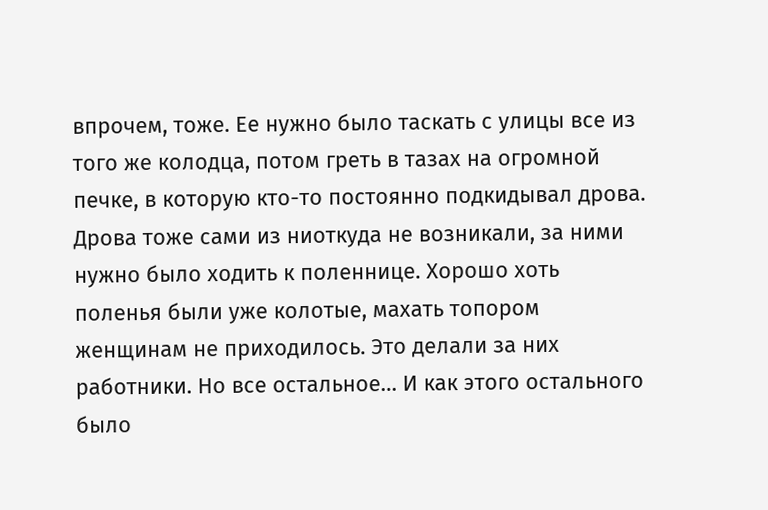впрочем, тоже. Ее нужно было таскать с улицы все из того же колодца, потом греть в тазах на огромной печке, в которую кто-то постоянно подкидывал дрова. Дрова тоже сами из ниоткуда не возникали, за ними нужно было ходить к поленнице. Хорошо хоть поленья были уже колотые, махать топором женщинам не приходилось. Это делали за них работники. Но все остальное… И как этого остального было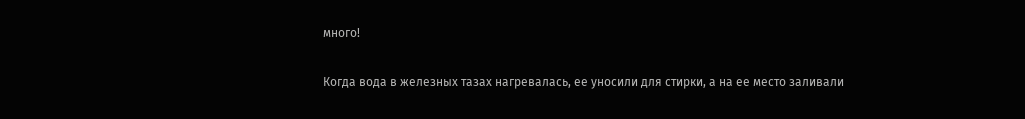много!

Когда вода в железных тазах нагревалась, ее уносили для стирки, а на ее место заливали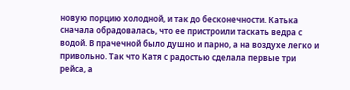новую порцию холодной, и так до бесконечности. Катька сначала обрадовалась, что ее пристроили таскать ведра с водой. В прачечной было душно и парно, а на воздухе легко и привольно. Так что Катя с радостью сделала первые три рейса, а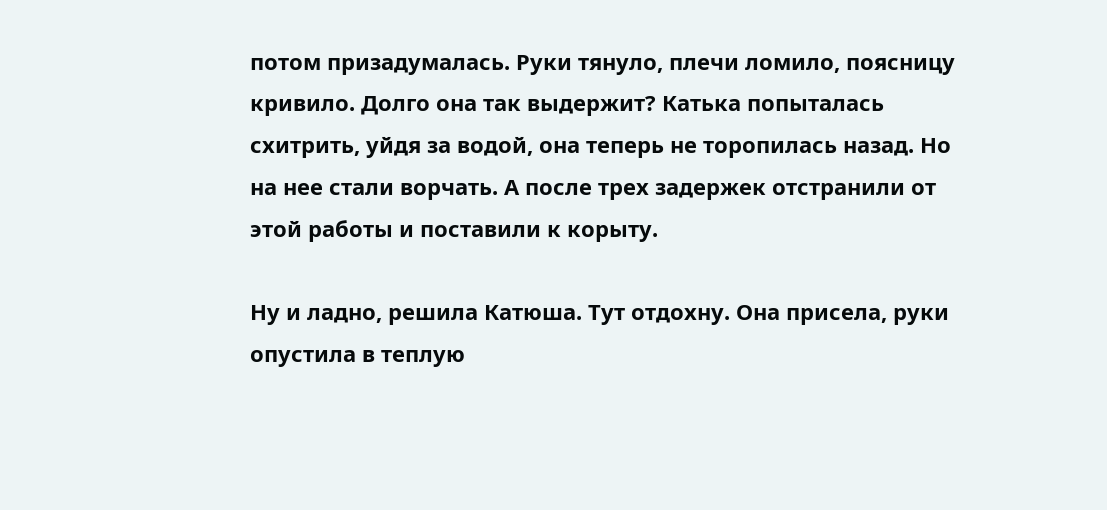потом призадумалась. Руки тянуло, плечи ломило, поясницу кривило. Долго она так выдержит? Катька попыталась схитрить, уйдя за водой, она теперь не торопилась назад. Но на нее стали ворчать. А после трех задержек отстранили от этой работы и поставили к корыту.

Ну и ладно, решила Катюша. Тут отдохну. Она присела, руки опустила в теплую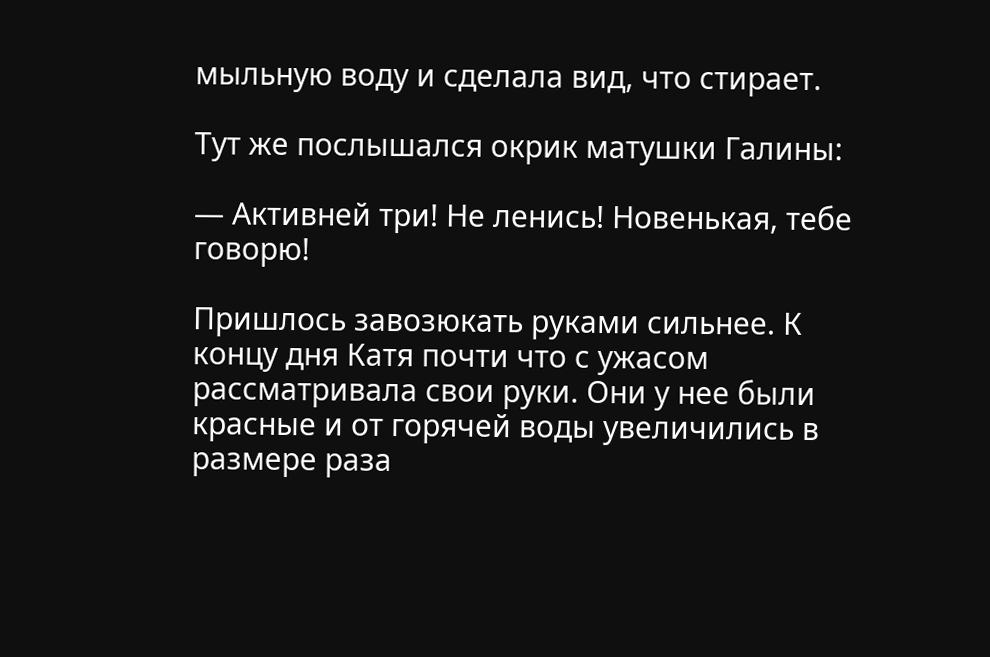мыльную воду и сделала вид, что стирает.

Тут же послышался окрик матушки Галины:

— Активней три! Не ленись! Новенькая, тебе говорю!

Пришлось завозюкать руками сильнее. К концу дня Катя почти что с ужасом рассматривала свои руки. Они у нее были красные и от горячей воды увеличились в размере раза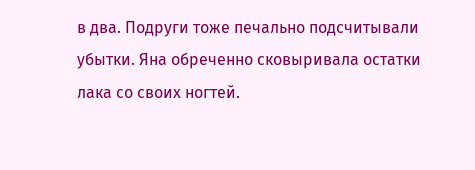в два. Подруги тоже печально подсчитывали убытки. Яна обреченно сковыривала остатки лака со своих ногтей.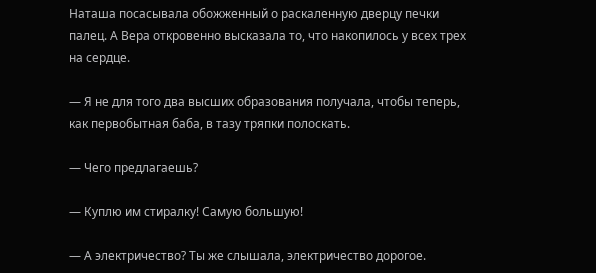Наташа посасывала обожженный о раскаленную дверцу печки палец. А Вера откровенно высказала то, что накопилось у всех трех на сердце.

— Я не для того два высших образования получала, чтобы теперь, как первобытная баба, в тазу тряпки полоскать.

— Чего предлагаешь?

— Куплю им стиралку! Самую большую!

— А электричество? Ты же слышала, электричество дорогое.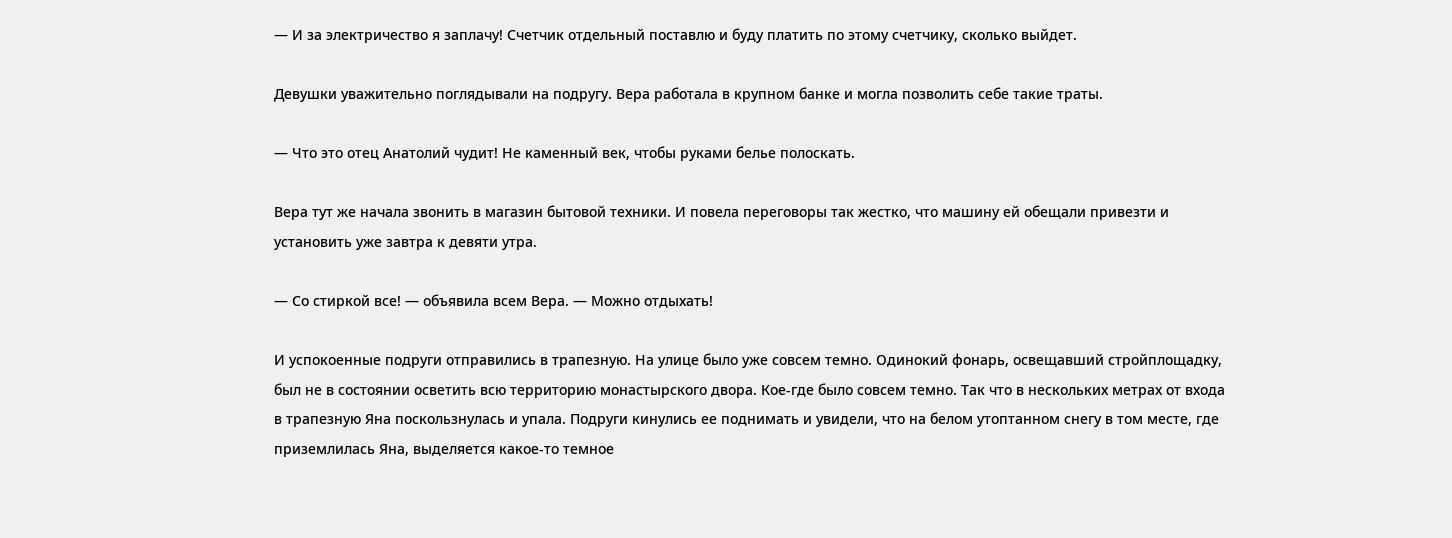— И за электричество я заплачу! Счетчик отдельный поставлю и буду платить по этому счетчику, сколько выйдет.

Девушки уважительно поглядывали на подругу. Вера работала в крупном банке и могла позволить себе такие траты.

— Что это отец Анатолий чудит! Не каменный век, чтобы руками белье полоскать.

Вера тут же начала звонить в магазин бытовой техники. И повела переговоры так жестко, что машину ей обещали привезти и установить уже завтра к девяти утра.

— Со стиркой все! — объявила всем Вера. — Можно отдыхать!

И успокоенные подруги отправились в трапезную. На улице было уже совсем темно. Одинокий фонарь, освещавший стройплощадку, был не в состоянии осветить всю территорию монастырского двора. Кое-где было совсем темно. Так что в нескольких метрах от входа в трапезную Яна поскользнулась и упала. Подруги кинулись ее поднимать и увидели, что на белом утоптанном снегу в том месте, где приземлилась Яна, выделяется какое-то темное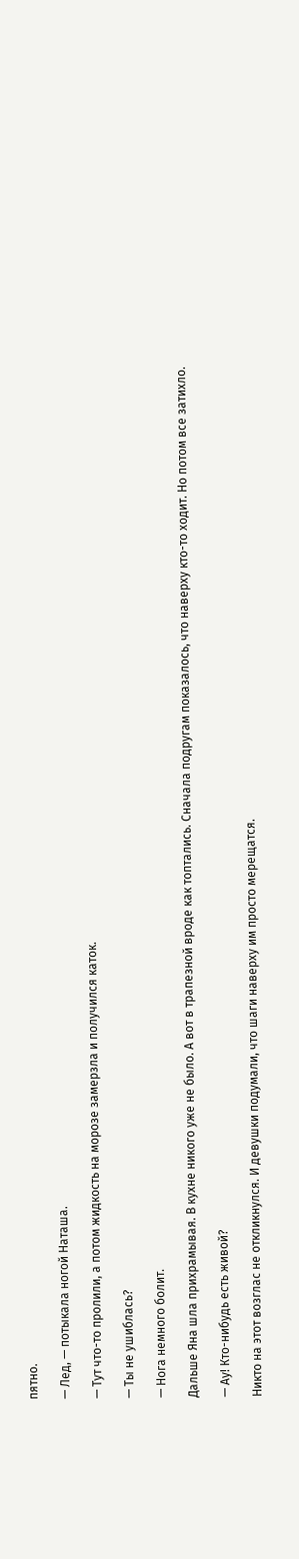пятно.

— Лед, — потыкала ногой Наташа.

— Тут что-то пролили, а потом жидкость на морозе замерзла и получился каток.

— Ты не ушиблась?

— Нога немного болит.

Дальше Яна шла прихрамывая. В кухне никого уже не было. А вот в трапезной вроде как топтались. Сначала подругам показалось, что наверху кто-то ходит. Но потом все затихло.

— Ау! Кто-нибудь есть живой?

Никто на этот возглас не откликнулся. И девушки подумали, что шаги наверху им просто мерещатся.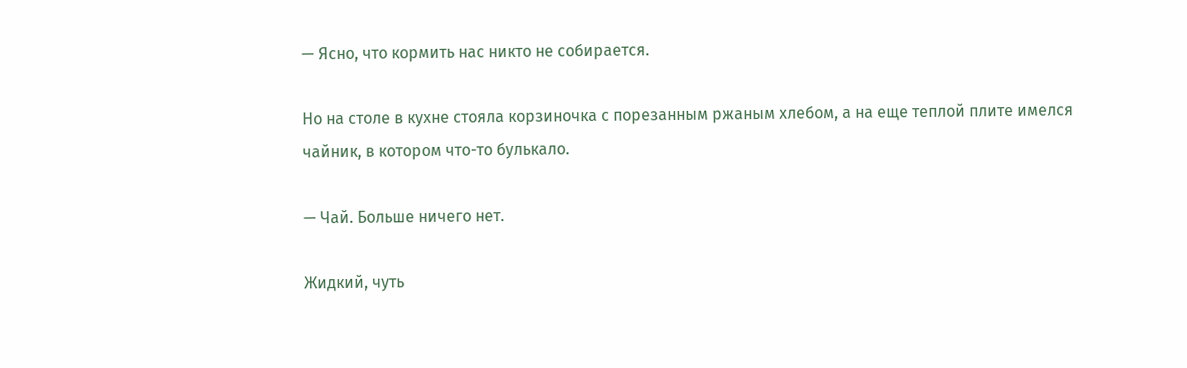— Ясно, что кормить нас никто не собирается.

Но на столе в кухне стояла корзиночка с порезанным ржаным хлебом, а на еще теплой плите имелся чайник, в котором что-то булькало.

— Чай. Больше ничего нет.

Жидкий, чуть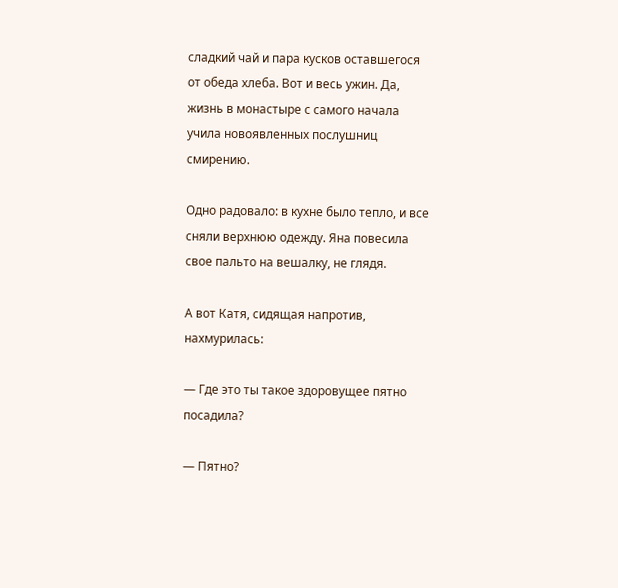сладкий чай и пара кусков оставшегося от обеда хлеба. Вот и весь ужин. Да, жизнь в монастыре с самого начала учила новоявленных послушниц смирению.

Одно радовало: в кухне было тепло, и все сняли верхнюю одежду. Яна повесила свое пальто на вешалку, не глядя.

А вот Катя, сидящая напротив, нахмурилась:

— Где это ты такое здоровущее пятно посадила?

— Пятно?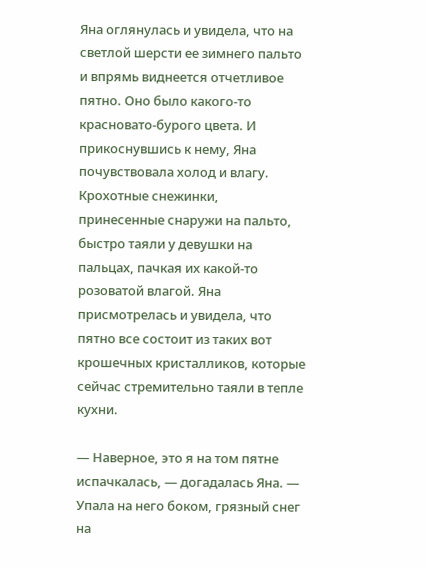Яна оглянулась и увидела, что на светлой шерсти ее зимнего пальто и впрямь виднеется отчетливое пятно. Оно было какого-то красновато-бурого цвета. И прикоснувшись к нему, Яна почувствовала холод и влагу. Крохотные снежинки, принесенные снаружи на пальто, быстро таяли у девушки на пальцах, пачкая их какой-то розоватой влагой. Яна присмотрелась и увидела, что пятно все состоит из таких вот крошечных кристалликов, которые сейчас стремительно таяли в тепле кухни.

— Наверное, это я на том пятне испачкалась, — догадалась Яна. — Упала на него боком, грязный снег на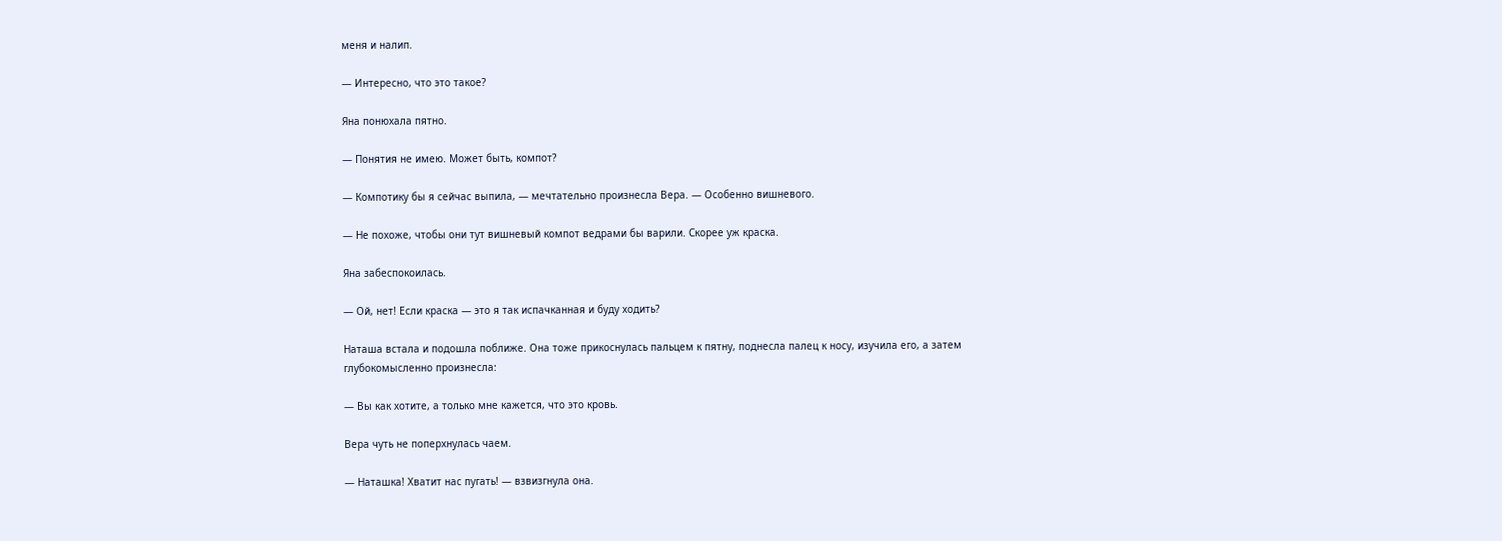меня и налип.

— Интересно, что это такое?

Яна понюхала пятно.

— Понятия не имею. Может быть, компот?

— Компотику бы я сейчас выпила, — мечтательно произнесла Вера. — Особенно вишневого.

— Не похоже, чтобы они тут вишневый компот ведрами бы варили. Скорее уж краска.

Яна забеспокоилась.

— Ой, нет! Если краска — это я так испачканная и буду ходить?

Наташа встала и подошла поближе. Она тоже прикоснулась пальцем к пятну, поднесла палец к носу, изучила его, а затем глубокомысленно произнесла:

— Вы как хотите, а только мне кажется, что это кровь.

Вера чуть не поперхнулась чаем.

— Наташка! Хватит нас пугать! — взвизгнула она.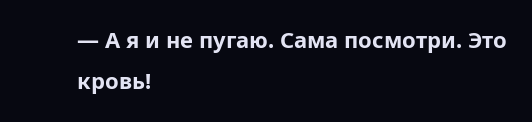— А я и не пугаю. Сама посмотри. Это кровь!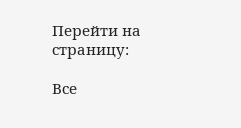Перейти на страницу:

Все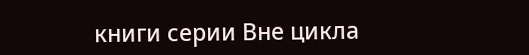книги серии Вне цикла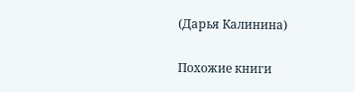(Дарья Калинина)

Похожие книги